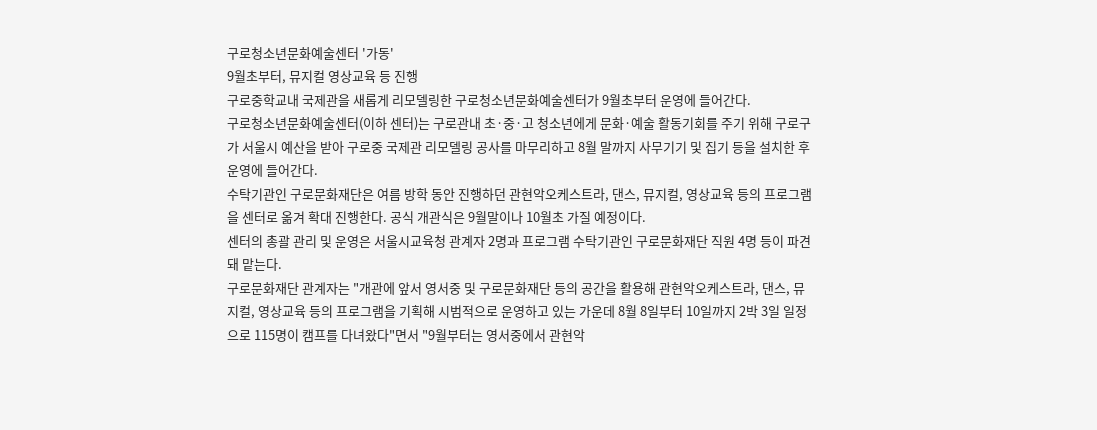구로청소년문화예술센터 '가동'
9월초부터, 뮤지컬 영상교육 등 진행
구로중학교내 국제관을 새롭게 리모델링한 구로청소년문화예술센터가 9월초부터 운영에 들어간다.
구로청소년문화예술센터(이하 센터)는 구로관내 초·중·고 청소년에게 문화·예술 활동기회를 주기 위해 구로구가 서울시 예산을 받아 구로중 국제관 리모델링 공사를 마무리하고 8월 말까지 사무기기 및 집기 등을 설치한 후 운영에 들어간다.
수탁기관인 구로문화재단은 여름 방학 동안 진행하던 관현악오케스트라, 댄스, 뮤지컬, 영상교육 등의 프로그램을 센터로 옮겨 확대 진행한다. 공식 개관식은 9월말이나 10월초 가질 예정이다.
센터의 총괄 관리 및 운영은 서울시교육청 관계자 2명과 프로그램 수탁기관인 구로문화재단 직원 4명 등이 파견돼 맡는다.
구로문화재단 관계자는 "개관에 앞서 영서중 및 구로문화재단 등의 공간을 활용해 관현악오케스트라, 댄스, 뮤지컬, 영상교육 등의 프로그램을 기획해 시범적으로 운영하고 있는 가운데 8월 8일부터 10일까지 2박 3일 일정으로 115명이 캠프를 다녀왔다"면서 "9월부터는 영서중에서 관현악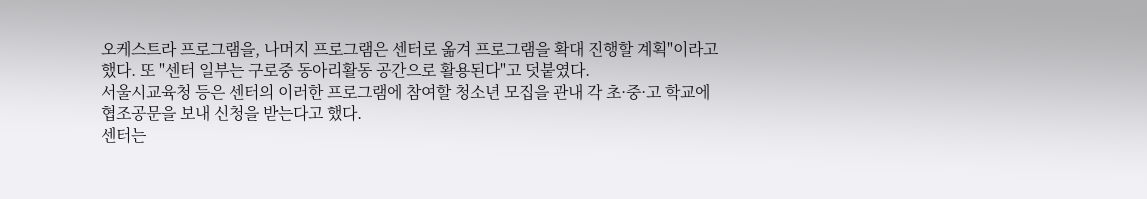오케스트라 프로그램을, 나머지 프로그램은 센터로 옮겨 프로그램을 확대 진행할 계획"이라고 했다. 또 "센터 일부는 구로중 동아리활동 공간으로 활용된다"고 덧붙였다.
서울시교육청 등은 센터의 이러한 프로그램에 참여할 청소년 모집을 관내 각 초·중·고 학교에 협조공문을 보내 신청을 받는다고 했다.
센터는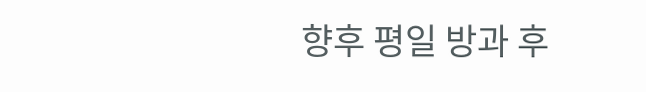향후 평일 방과 후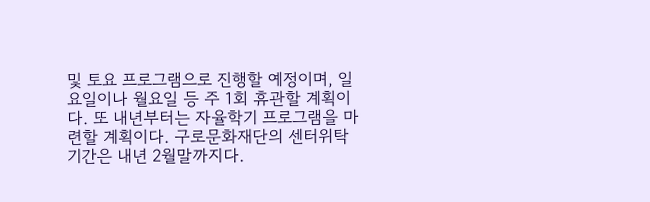및 토요 프로그램으로 진행할 예정이며, 일요일이나 월요일 등 주 1회 휴관할 계획이다. 또 내년부터는 자율학기 프로그램을 마련할 계획이다. 구로문화재단의 센터위탁 기간은 내년 2월말까지다.